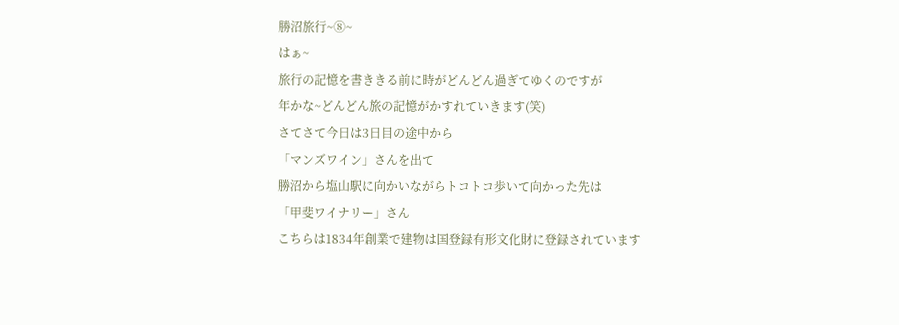勝沼旅行~⑧~
はぁ~
旅行の記憶を書ききる前に時がどんどん過ぎてゆくのですが
年かな~どんどん旅の記憶がかすれていきます(笑)
さてさて今日は3日目の途中から
「マンズワイン」さんを出て
勝沼から塩山駅に向かいながらトコトコ歩いて向かった先は
「甲斐ワイナリー」さん
こちらは1834年創業で建物は国登録有形文化財に登録されています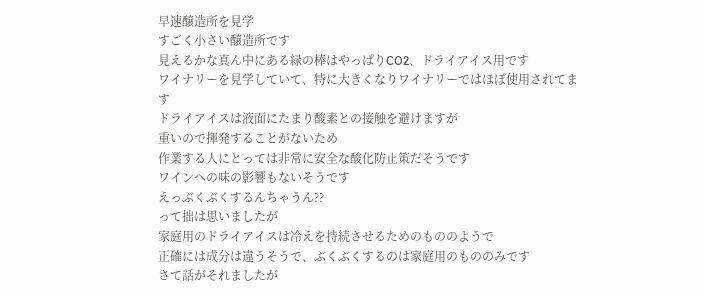早速醸造所を見学
すごく小さい醸造所です
見えるかな真ん中にある緑の棒はやっぱりCO2、ドライアイス用です
ワイナリーを見学していて、特に大きくなりワイナリーではほぼ使用されてます
ドライアイスは液面にたまり酸素との接触を避けますが
重いので揮発することがないため
作業する人にとっては非常に安全な酸化防止策だそうです
ワインへの味の影響もないそうです
えっぶくぶくするんちゃうん??
って拙は思いましたが
家庭用のドライアイスは冷えを持続させるためのもののようで
正確には成分は違うそうで、ぶくぶくするのは家庭用のもののみです
さて話がそれましたが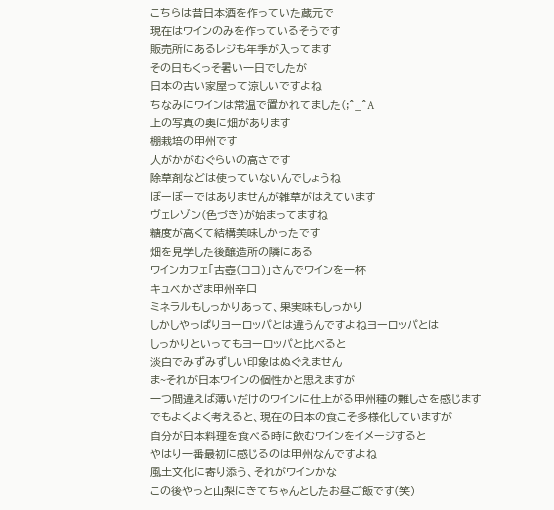こちらは昔日本酒を作っていた蔵元で
現在はワインのみを作っているそうです
販売所にあるレジも年季が入ってます
その日もくっそ暑い一日でしたが
日本の古い家屋って涼しいですよね
ちなみにワインは常温で置かれてました(;^_^A
上の写真の奥に畑があります
棚栽培の甲州です
人がかがむぐらいの高さです
除草剤などは使っていないんでしょうね
ぼーぼーではありませんが雑草がはえています
ヴェレゾン(色づき)が始まってますね
糖度が高くて結構美味しかったです
畑を見学した後醸造所の隣にある
ワインカフェ「古壺(ココ)」さんでワインを一杯
キュベかざま甲州辛口
ミネラルもしっかりあって、果実味もしっかり
しかしやっぱりヨーロッパとは違うんですよねヨーロッパとは
しっかりといってもヨーロッパと比べると
淡白でみずみずしい印象はぬぐえません
ま~それが日本ワインの個性かと思えますが
一つ間違えば薄いだけのワインに仕上がる甲州種の難しさを感じます
でもよくよく考えると、現在の日本の食こそ多様化していますが
自分が日本料理を食べる時に飲むワインをイメージすると
やはり一番最初に感じるのは甲州なんですよね
風土文化に寄り添う、それがワインかな
この後やっと山梨にきてちゃんとしたお昼ご飯です(笑)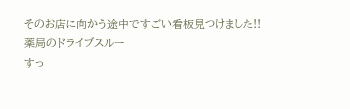そのお店に向かう途中ですごい看板見つけました!!
薬局のドライブスルー
すっ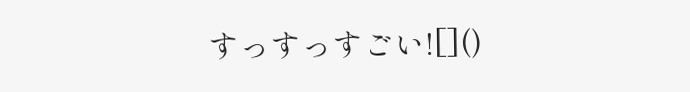すっすっすごい![]()